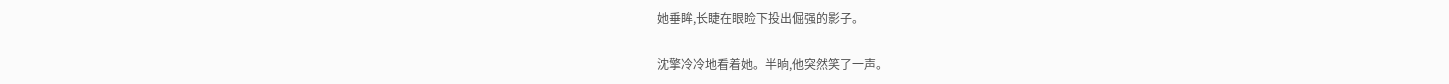她垂眸,长睫在眼睑下投出倔强的影子。

沈擎冷冷地看着她。半晌,他突然笑了一声。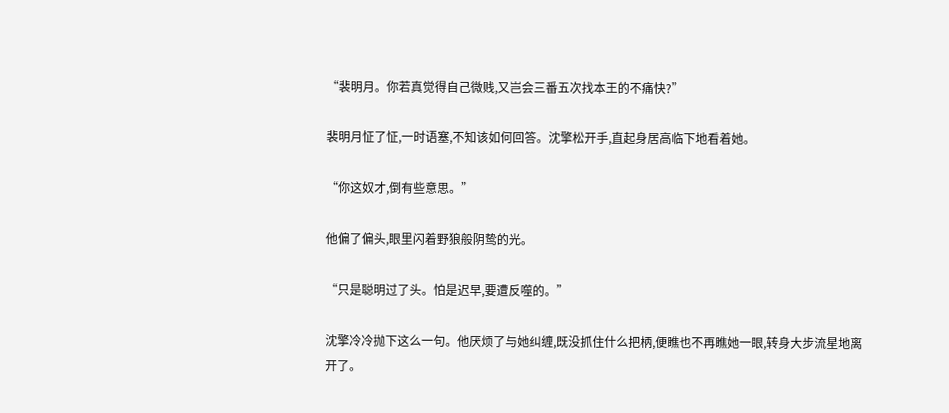“裴明月。你若真觉得自己微贱,又岂会三番五次找本王的不痛快?”

裴明月怔了怔,一时语塞,不知该如何回答。沈擎松开手,直起身居高临下地看着她。

“你这奴才,倒有些意思。”

他偏了偏头,眼里闪着野狼般阴鸷的光。

“只是聪明过了头。怕是迟早,要遭反噬的。”

沈擎冷冷抛下这么一句。他厌烦了与她纠缠,既没抓住什么把柄,便瞧也不再瞧她一眼,转身大步流星地离开了。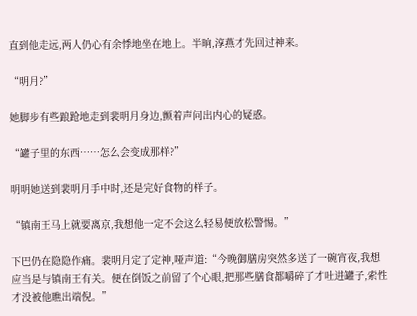直到他走远,两人仍心有余悸地坐在地上。半晌,淳燕才先回过神来。

“明月?”

她脚步有些踉跄地走到裴明月身边,颤着声问出内心的疑惑。

“罐子里的东西……怎么会变成那样?”

明明她送到裴明月手中时,还是完好食物的样子。

“镇南王马上就要离京,我想他一定不会这么轻易便放松警惕。”

下巴仍在隐隐作痛。裴明月定了定神,哑声道:“今晚御膳房突然多送了一碗宵夜,我想应当是与镇南王有关。便在倒饭之前留了个心眼,把那些膳食都嚼碎了才吐进罐子,索性才没被他瞧出端倪。”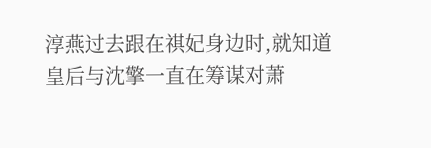淳燕过去跟在祺妃身边时,就知道皇后与沈擎一直在筹谋对萧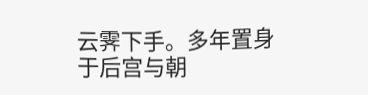云霁下手。多年置身于后宫与朝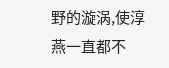野的漩涡,使淳燕一直都不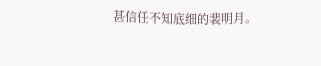甚信任不知底细的裴明月。